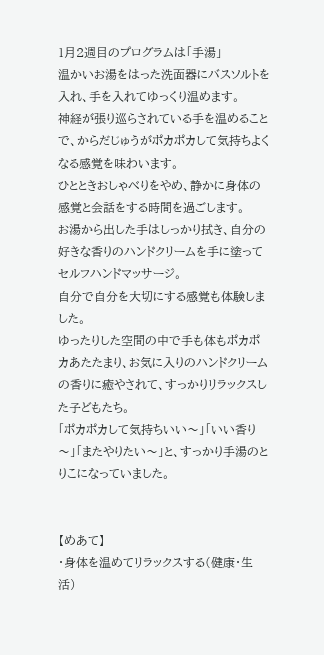1月2週目のプログラムは「手湯」
温かいお湯をはった洗面器にバスソルトを入れ、手を入れてゆっくり温めます。
神経が張り巡らされている手を温めることで、からだじゅうがポカポカして気持ちよくなる感覚を味わいます。
ひとときおしゃべりをやめ、静かに身体の感覚と会話をする時間を過ごします。
お湯から出した手はしっかり拭き、自分の好きな香りのハンドクリームを手に塗ってセルフハンドマッサージ。
自分で自分を大切にする感覚も体験しました。
ゆったりした空間の中で手も体もポカポカあたたまり、お気に入りのハンドクリームの香りに癒やされて、すっかりリラックスした子どもたち。
「ポカポカして気持ちいい〜」「いい香り〜」「またやりたい〜」と、すっかり手湯のとりこになっていました。


【めあて】
・身体を温めてリラックスする(健康・生活)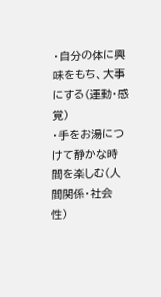・自分の体に興味をもち、大事にする(運動・感覚)
・手をお湯につけて静かな時間を楽しむ(人間関係・社会性)